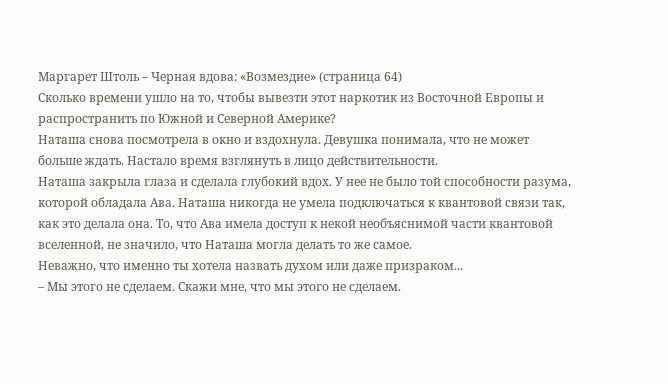Маргарет Штоль – Черная вдова: «Возмездие» (страница 64)
Сколько времени ушло на то, чтобы вывезти этот наркотик из Восточной Европы и распространить по Южной и Северной Америке?
Наташа снова посмотрела в окно и вздохнула. Девушка понимала, что не может больше ждать. Настало время взглянуть в лицо действительности.
Наташа закрыла глаза и сделала глубокий вдох. У нее не было той способности разума, которой обладала Ава. Наташа никогда не умела подключаться к квантовой связи так, как это делала она. То, что Ава имела доступ к некой необъяснимой части квантовой вселенной, не значило, что Наташа могла делать то же самое.
Неважно, что именно ты хотела назвать духом или даже призраком...
– Мы этого не сделаем. Скажи мне, что мы этого не сделаем.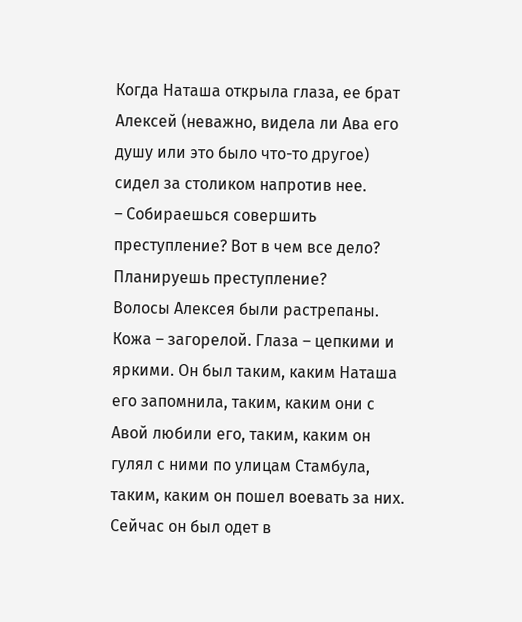Когда Наташа открыла глаза, ее брат Алексей (неважно, видела ли Ава его душу или это было что-то другое) сидел за столиком напротив нее.
– Собираешься совершить преступление? Вот в чем все дело? Планируешь преступление?
Волосы Алексея были растрепаны. Кожа – загорелой. Глаза – цепкими и яркими. Он был таким, каким Наташа его запомнила, таким, каким они с Авой любили его, таким, каким он гулял с ними по улицам Стамбула, таким, каким он пошел воевать за них.
Сейчас он был одет в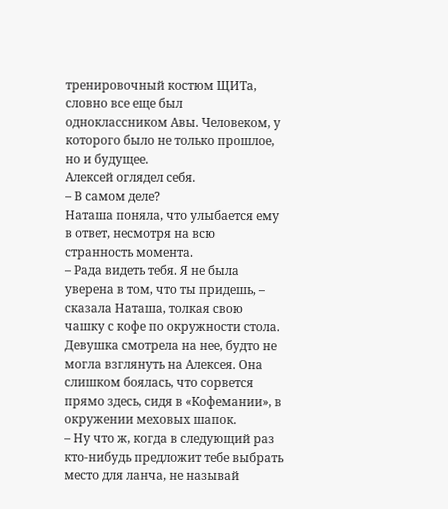тренировочный костюм ЩИТа, словно все еще был одноклассником Авы. Человеком, у которого было не только прошлое, но и будущее.
Алексей оглядел себя.
– В самом деле?
Наташа поняла, что улыбается ему в ответ, несмотря на всю странность момента.
– Рада видеть тебя. Я не была уверена в том, что ты придешь, – сказала Наташа, толкая свою чашку с кофе по окружности стола. Девушка смотрела на нее, будто не могла взглянуть на Алексея. Она слишком боялась, что сорвется прямо здесь, сидя в «Кофемании», в окружении меховых шапок.
– Ну что ж, когда в следующий раз кто-нибудь предложит тебе выбрать место для ланча, не называй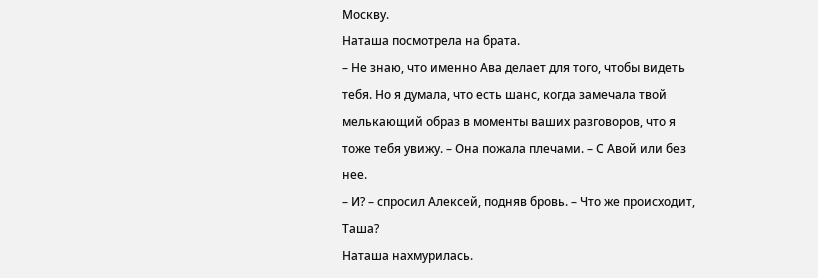Москву.
Наташа посмотрела на брата.
– Не знаю, что именно Ава делает для того, чтобы видеть тебя. Но я думала, что есть шанс, когда замечала твой мелькающий образ в моменты ваших разговоров, что я тоже тебя увижу. – Она пожала плечами. – С Авой или без нее.
– И? – спросил Алексей, подняв бровь. – Что же происходит, Таша?
Наташа нахмурилась.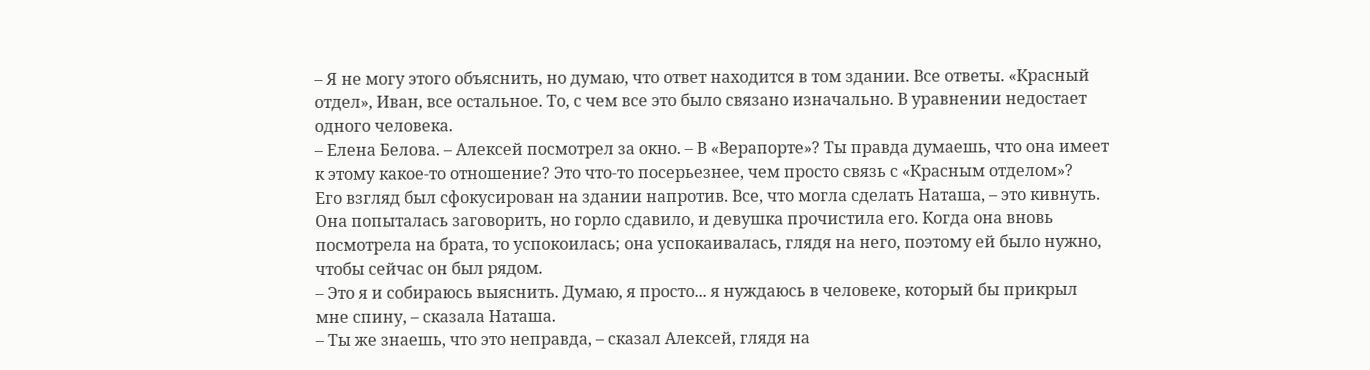– Я не могу этого объяснить, но думаю, что ответ находится в том здании. Все ответы. «Красный отдел», Иван, все остальное. То, с чем все это было связано изначально. В уравнении недостает одного человека.
– Елена Белова. – Алексей посмотрел за окно. – В «Верапорте»? Ты правда думаешь, что она имеет к этому какое-то отношение? Это что-то посерьезнее, чем просто связь с «Красным отделом»?
Его взгляд был сфокусирован на здании напротив. Все, что могла сделать Наташа, – это кивнуть. Она попыталась заговорить, но горло сдавило, и девушка прочистила его. Когда она вновь посмотрела на брата, то успокоилась; она успокаивалась, глядя на него, поэтому ей было нужно, чтобы сейчас он был рядом.
– Это я и собираюсь выяснить. Думаю, я просто... я нуждаюсь в человеке, который бы прикрыл мне спину, – сказала Наташа.
– Ты же знаешь, что это неправда, – сказал Алексей, глядя на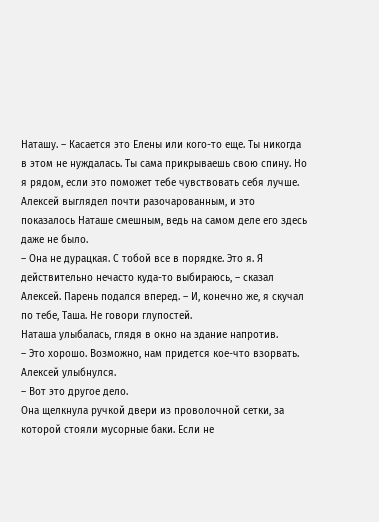Наташу. – Касается это Елены или кого-то еще. Ты никогда в этом не нуждалась. Ты сама прикрываешь свою спину. Но я рядом, если это поможет тебе чувствовать себя лучше.
Алексей выглядел почти разочарованным, и это показалось Наташе смешным, ведь на самом деле его здесь даже не было.
– Она не дурацкая. С тобой все в порядке. Это я. Я действительно нечасто куда-то выбираюсь, – сказал Алексей. Парень подался вперед. – И, конечно же, я скучал по тебе, Таша. Не говори глупостей.
Наташа улыбалась, глядя в окно на здание напротив.
– Это хорошо. Возможно, нам придется кое-что взорвать.
Алексей улыбнулся.
– Вот это другое дело.
Она щелкнула ручкой двери из проволочной сетки, за которой стояли мусорные баки. Если не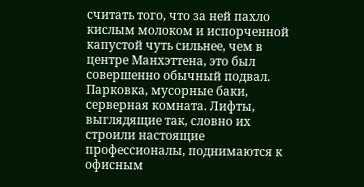считать того, что за ней пахло кислым молоком и испорченной капустой чуть сильнее, чем в центре Манхэттена, это был совершенно обычный подвал.
Парковка, мусорные баки, серверная комната. Лифты, выглядящие так, словно их строили настоящие профессионалы, поднимаются к офисным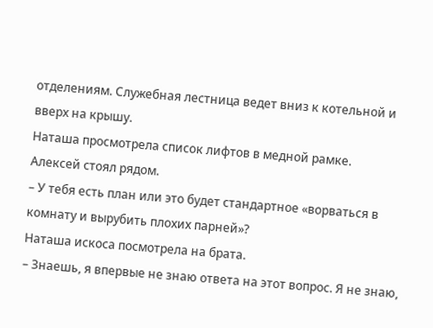отделениям. Служебная лестница ведет вниз к котельной и вверх на крышу.
Наташа просмотрела список лифтов в медной рамке.
Алексей стоял рядом.
– У тебя есть план или это будет стандартное «ворваться в комнату и вырубить плохих парней»?
Наташа искоса посмотрела на брата.
– Знаешь, я впервые не знаю ответа на этот вопрос. Я не знаю,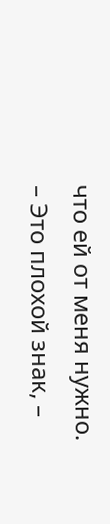что ей от меня нужно.
– Это плохой знак, –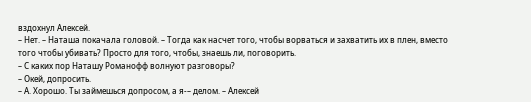вздохнул Алексей.
– Нет. – Наташа покачала головой. – Тогда как насчет того, чтобы ворваться и захватить их в плен, вместо того чтобы убивать? Просто для того, чтобы, знаешь ли, поговорить.
– С каких пор Наташу Романофф волнуют разговоры?
– Окей, допросить.
– А. Хорошо. Ты займешься допросом, а я-– делом. – Алексей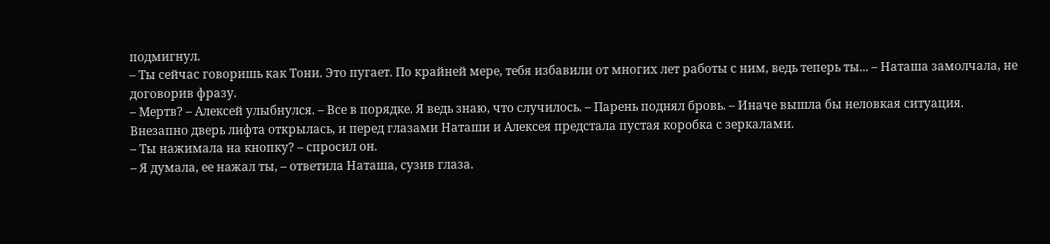подмигнул.
– Ты сейчас говоришь как Тони. Это пугает. По крайней мере, тебя избавили от многих лет работы с ним, ведь теперь ты... – Наташа замолчала, не договорив фразу.
– Мертв? – Алексей улыбнулся. – Все в порядке. Я ведь знаю, что случилось. – Парень поднял бровь. – Иначе вышла бы неловкая ситуация.
Внезапно дверь лифта открылась, и перед глазами Наташи и Алексея предстала пустая коробка с зеркалами.
– Ты нажимала на кнопку? – спросил он.
– Я думала, ее нажал ты, – ответила Наташа, сузив глаза.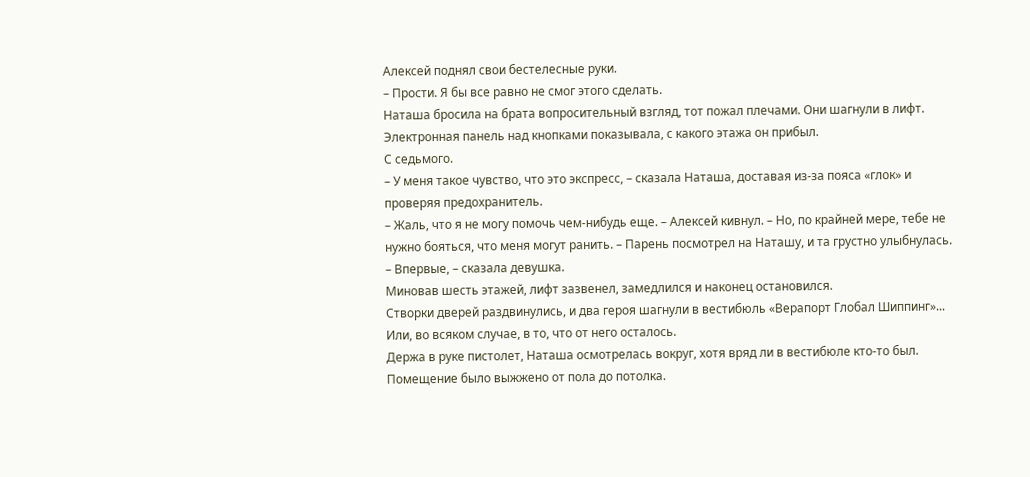Алексей поднял свои бестелесные руки.
– Прости. Я бы все равно не смог этого сделать.
Наташа бросила на брата вопросительный взгляд, тот пожал плечами. Они шагнули в лифт. Электронная панель над кнопками показывала, с какого этажа он прибыл.
С седьмого.
– У меня такое чувство, что это экспресс, – сказала Наташа, доставая из-за пояса «глок» и проверяя предохранитель.
– Жаль, что я не могу помочь чем-нибудь еще. – Алексей кивнул. – Но, по крайней мере, тебе не нужно бояться, что меня могут ранить. – Парень посмотрел на Наташу, и та грустно улыбнулась.
– Впервые, – сказала девушка.
Миновав шесть этажей, лифт зазвенел, замедлился и наконец остановился.
Створки дверей раздвинулись, и два героя шагнули в вестибюль «Верапорт Глобал Шиппинг»...
Или, во всяком случае, в то, что от него осталось.
Держа в руке пистолет, Наташа осмотрелась вокруг, хотя вряд ли в вестибюле кто-то был. Помещение было выжжено от пола до потолка.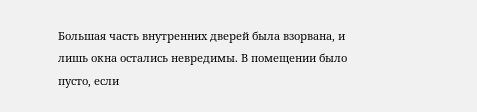Большая часть внутренних дверей была взорвана, и лишь окна остались невредимы. В помещении было пусто, если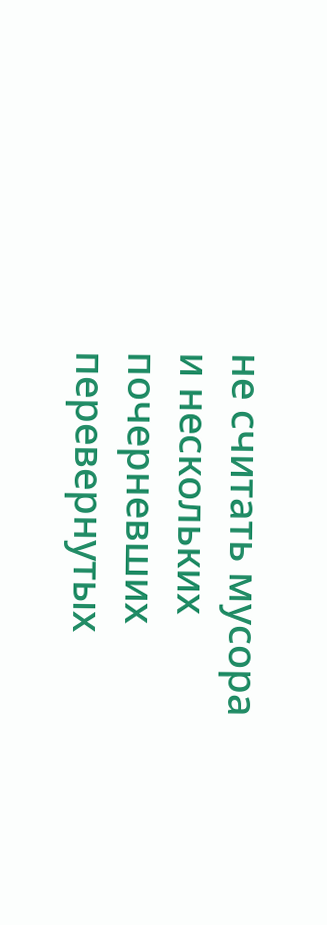не считать мусора и нескольких почерневших перевернутых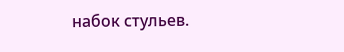набок стульев.